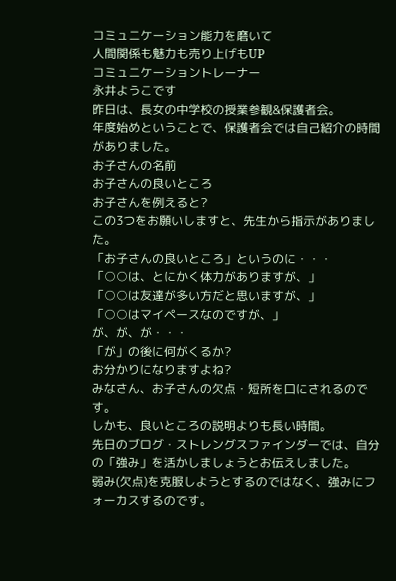コミュニケーション能力を磨いて
人間関係も魅力も売り上げもUP
コミュニケーショントレーナー
永井ようこです
昨日は、長女の中学校の授業参観&保護者会。
年度始めということで、保護者会では自己紹介の時間がありました。
お子さんの名前
お子さんの良いところ
お子さんを例えると?
この3つをお願いしますと、先生から指示がありました。
「お子さんの良いところ」というのに・・・
「○○は、とにかく体力がありますが、」
「○○は友達が多い方だと思いますが、」
「○○はマイペースなのですが、」
が、が、が・・・
「が」の後に何がくるか?
お分かりになりますよね?
みなさん、お子さんの欠点・短所を口にされるのです。
しかも、良いところの説明よりも長い時間。
先日のブログ・ストレングスファインダーでは、自分の「強み」を活かしましょうとお伝えしました。
弱み(欠点)を克服しようとするのではなく、強みにフォーカスするのです。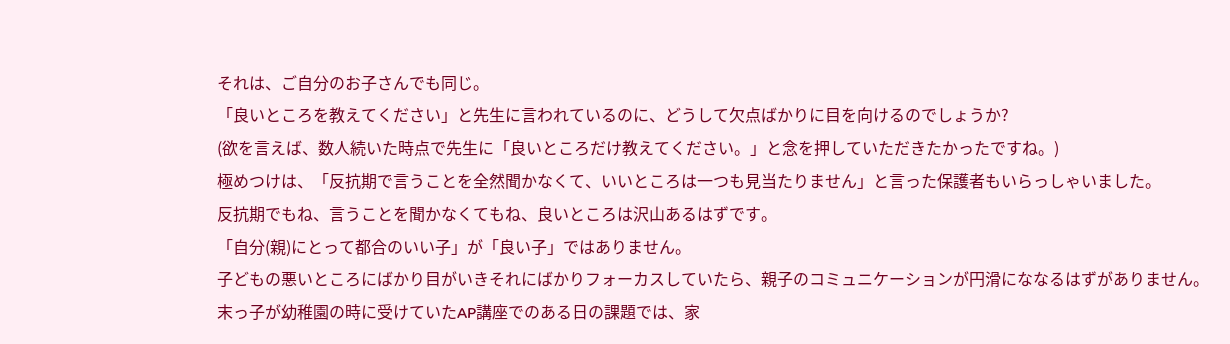それは、ご自分のお子さんでも同じ。
「良いところを教えてください」と先生に言われているのに、どうして欠点ばかりに目を向けるのでしょうか?
(欲を言えば、数人続いた時点で先生に「良いところだけ教えてください。」と念を押していただきたかったですね。)
極めつけは、「反抗期で言うことを全然聞かなくて、いいところは一つも見当たりません」と言った保護者もいらっしゃいました。
反抗期でもね、言うことを聞かなくてもね、良いところは沢山あるはずです。
「自分(親)にとって都合のいい子」が「良い子」ではありません。
子どもの悪いところにばかり目がいきそれにばかりフォーカスしていたら、親子のコミュニケーションが円滑にななるはずがありません。
末っ子が幼稚園の時に受けていたAP講座でのある日の課題では、家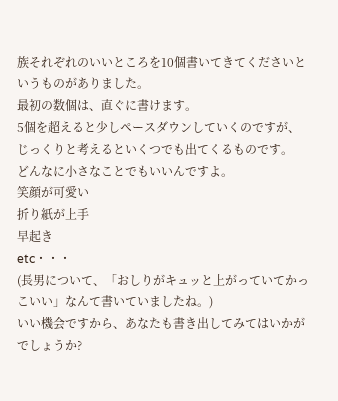族それぞれのいいところを10個書いてきてくださいというものがありました。
最初の数個は、直ぐに書けます。
5個を超えると少しペースダウンしていくのですが、じっくりと考えるといくつでも出てくるものです。
どんなに小さなことでもいいんですよ。
笑顔が可愛い
折り紙が上手
早起き
etc・・・
(長男について、「おしりがキュッと上がっていてかっこいい」なんて書いていましたね。)
いい機会ですから、あなたも書き出してみてはいかがでしょうか?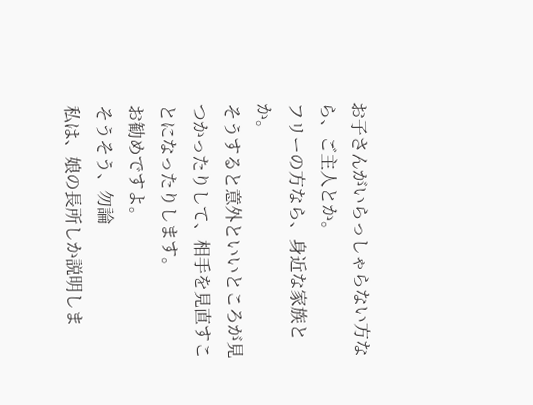お子さんがいらっしゃらない方なら、ご主人とか。
フリーの方なら、身近な家族とか。
そうすると意外といいところが見つかったりして、相手を見直すことになったりします。
お勧めですよ。
そうそう、勿論
私は、娘の長所しか説明しま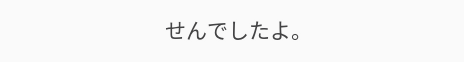せんでしたよ。